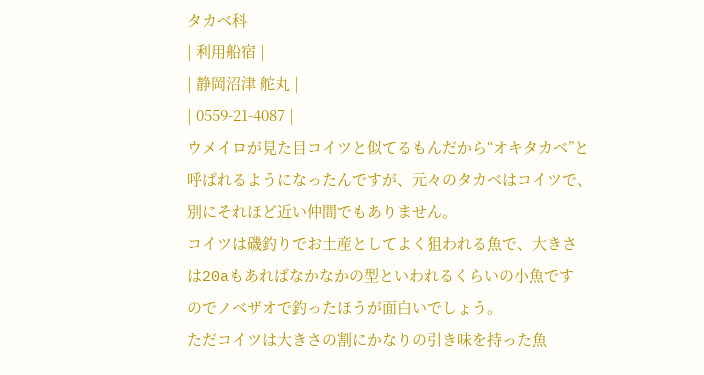タカベ科
| 利用船宿 |
| 静岡沼津 舵丸 |
| 0559-21-4087 |
ウメイロが見た目コイツと似てるもんだから“オキタカベ”と
呼ばれるようになったんですが、元々のタカベはコイツで、
別にそれほど近い仲間でもありません。
コイツは磯釣りでお土産としてよく狙われる魚で、大きさ
は20aもあればなかなかの型といわれるくらいの小魚です
のでノベザオで釣ったほうが面白いでしょう。
ただコイツは大きさの割にかなりの引き味を持った魚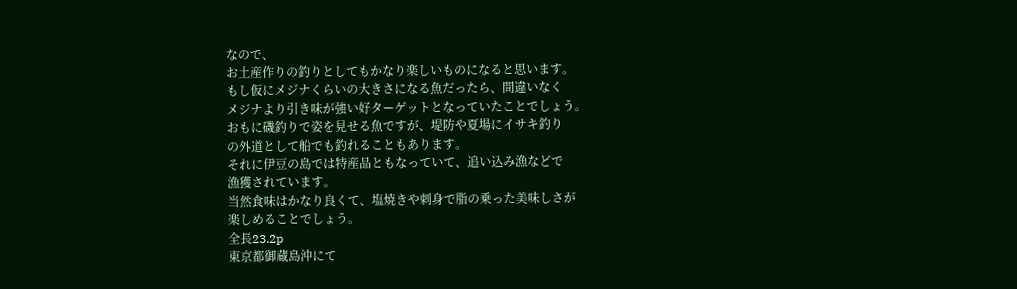なので、
お土産作りの釣りとしてもかなり楽しいものになると思います。
もし仮にメジナくらいの大きさになる魚だったら、間違いなく
メジナより引き味が強い好ターゲットとなっていたことでしょう。
おもに磯釣りで姿を見せる魚ですが、堤防や夏場にイサキ釣り
の外道として船でも釣れることもあります。
それに伊豆の島では特産品ともなっていて、追い込み漁などで
漁獲されています。
当然食味はかなり良くて、塩焼きや刺身で脂の乗った美味しさが
楽しめることでしょう。
全長23.2p
東京都御蔵島沖にて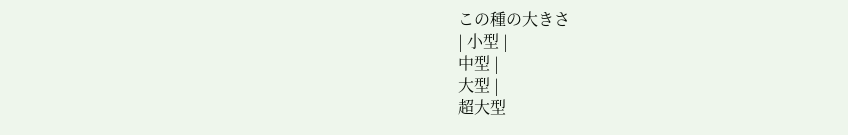この種の大きさ
| 小型 |
中型 |
大型 |
超大型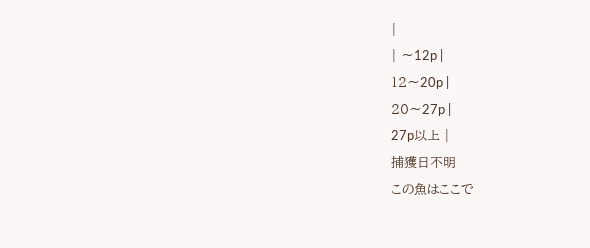|
| 〜12p |
12〜20p |
20〜27p |
27p以上 |
捕獲日不明
この魚はここで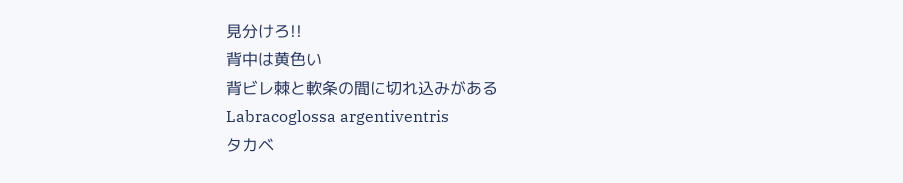見分けろ!!
背中は黄色い
背ビレ棘と軟条の間に切れ込みがある
Labracoglossa argentiventris
タカベ